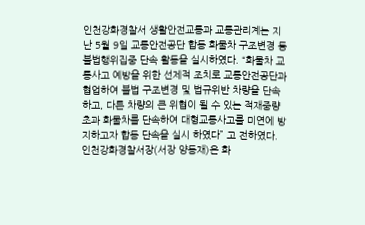인천강화경찰서 생활안전교통과 교통관리계는 지난 5월 9일 교통안전공단 합동 화물차 구조변경 등 불법행위집중 단속 활동을 실시하였다. “화물차 교통사고 예방을 위한 선제적 조치로 교통안전공단과 협업하여 불법 구조변경 및 법규위반 차량을 단속하고, 다른 차량의 큰 위협이 될 수 있는 적재중량 초과 화물차를 단속하여 대형교통사고를 미연에 방지하고자 합동 단속을 실시 하였다” 고 전하였다. 인천강화경찰서장(서장 양동재)은 화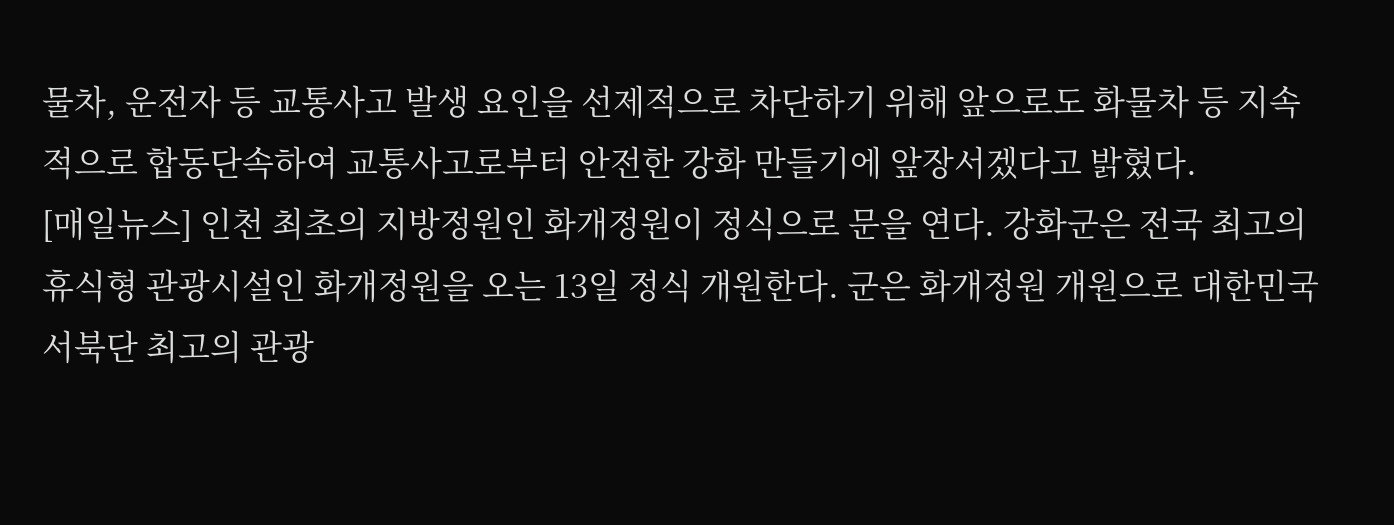물차, 운전자 등 교통사고 발생 요인을 선제적으로 차단하기 위해 앞으로도 화물차 등 지속적으로 합동단속하여 교통사고로부터 안전한 강화 만들기에 앞장서겠다고 밝혔다.
[매일뉴스] 인천 최초의 지방정원인 화개정원이 정식으로 문을 연다. 강화군은 전국 최고의 휴식형 관광시설인 화개정원을 오는 13일 정식 개원한다. 군은 화개정원 개원으로 대한민국 서북단 최고의 관광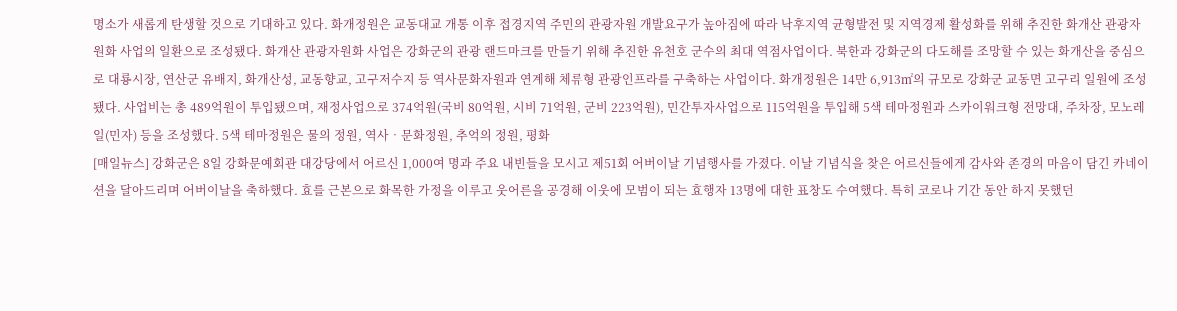명소가 새롭게 탄생할 것으로 기대하고 있다. 화개정원은 교동대교 개통 이후 접경지역 주민의 관광자원 개발요구가 높아짐에 따라 낙후지역 균형발전 및 지역경제 활성화를 위해 추진한 화개산 관광자원화 사업의 일환으로 조성됐다. 화개산 관광자원화 사업은 강화군의 관광 랜드마크를 만들기 위해 추진한 유천호 군수의 최대 역점사업이다. 북한과 강화군의 다도해를 조망할 수 있는 화개산을 중심으로 대룡시장, 연산군 유배지, 화개산성, 교동향교, 고구저수지 등 역사문화자원과 연계해 체류형 관광인프라를 구축하는 사업이다. 화개정원은 14만 6,913㎡의 규모로 강화군 교동면 고구리 일원에 조성됐다. 사업비는 총 489억원이 투입됐으며, 재정사업으로 374억원(국비 80억원, 시비 71억원, 군비 223억원), 민간투자사업으로 115억원을 투입해 5색 테마정원과 스카이워크형 전망대, 주차장, 모노레일(민자) 등을 조성했다. 5색 테마정원은 물의 정원, 역사‧문화정원, 추억의 정원, 평화
[매일뉴스] 강화군은 8일 강화문예회관 대강당에서 어르신 1,000여 명과 주요 내빈들을 모시고 제51회 어버이날 기념행사를 가졌다. 이날 기념식을 찾은 어르신들에게 감사와 존경의 마음이 담긴 카네이션을 달아드리며 어버이날을 축하했다. 효를 근본으로 화목한 가정을 이루고 웃어른을 공경해 이웃에 모범이 되는 효행자 13명에 대한 표창도 수여했다. 특히 코로나 기간 동안 하지 못했던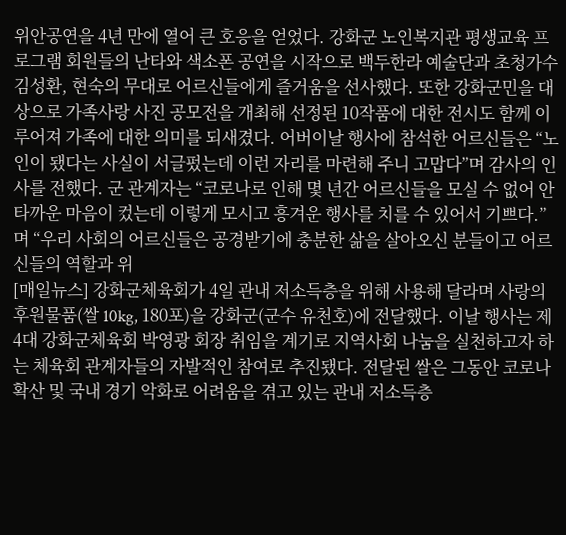위안공연을 4년 만에 열어 큰 호응을 얻었다. 강화군 노인복지관 평생교육 프로그램 회원들의 난타와 색소폰 공연을 시작으로 백두한라 예술단과 초청가수 김성환, 현숙의 무대로 어르신들에게 즐거움을 선사했다. 또한 강화군민을 대상으로 가족사랑 사진 공모전을 개최해 선정된 10작품에 대한 전시도 함께 이루어져 가족에 대한 의미를 되새겼다. 어버이날 행사에 참석한 어르신들은 “노인이 됐다는 사실이 서글펐는데 이런 자리를 마련해 주니 고맙다”며 감사의 인사를 전했다. 군 관계자는 “코로나로 인해 몇 년간 어르신들을 모실 수 없어 안타까운 마음이 컸는데 이렇게 모시고 흥겨운 행사를 치를 수 있어서 기쁘다.”며 “우리 사회의 어르신들은 공경받기에 충분한 삶을 살아오신 분들이고 어르신들의 역할과 위
[매일뉴스] 강화군체육회가 4일 관내 저소득층을 위해 사용해 달라며 사랑의 후원물품(쌀 10kg, 180포)을 강화군(군수 유천호)에 전달했다. 이날 행사는 제4대 강화군체육회 박영광 회장 취임을 계기로 지역사회 나눔을 실천하고자 하는 체육회 관계자들의 자발적인 참여로 추진됐다. 전달된 쌀은 그동안 코로나 확산 및 국내 경기 악화로 어려움을 겪고 있는 관내 저소득층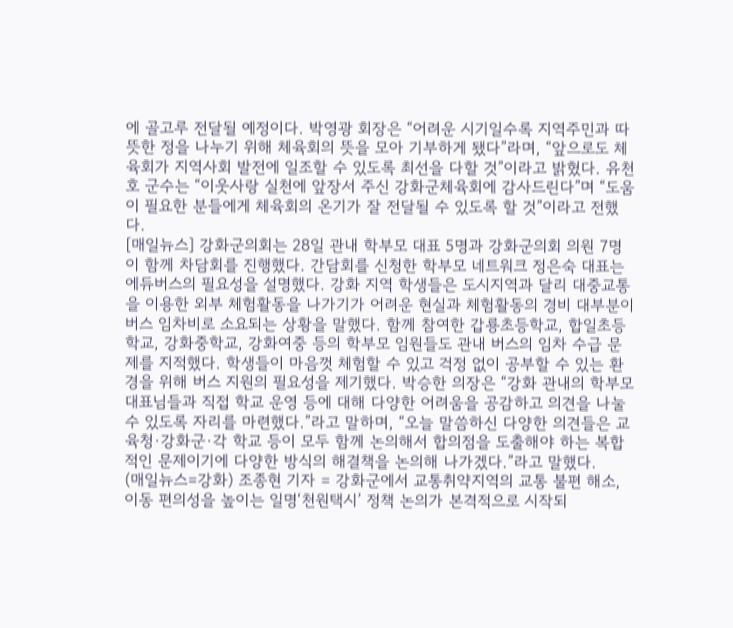에 골고루 전달될 예정이다. 박영광 회장은 “어려운 시기일수록 지역주민과 따뜻한 정을 나누기 위해 체육회의 뜻을 모아 기부하게 됐다”라며, “앞으로도 체육회가 지역사회 발전에 일조할 수 있도록 최선을 다할 것”이라고 밝혔다. 유천호 군수는 “이웃사랑 실천에 앞장서 주신 강화군체육회에 감사드린다”며 “도움이 필요한 분들에게 체육회의 온기가 잘 전달될 수 있도록 할 것”이라고 전했다.
[매일뉴스] 강화군의회는 28일 관내 학부모 대표 5명과 강화군의회 의원 7명이 함께 차담회를 진행했다. 간담회를 신청한 학부모 네트워크 정은숙 대표는 에듀버스의 필요성을 설명했다. 강화 지역 학생들은 도시지역과 달리 대중교통을 이용한 외부 체험활동을 나가기가 어려운 현실과 체험활동의 경비 대부분이 버스 임차비로 소요되는 상황을 말했다. 함께 참여한 갑룡초등학교, 합일초등학교, 강화중학교, 강화여중 등의 학부모 임원들도 관내 버스의 임차 수급 문제를 지적했다. 학생들이 마음껏 체험할 수 있고 걱정 없이 공부할 수 있는 환경을 위해 버스 지원의 필요성을 제기했다. 박승한 의장은 “강화 관내의 학부모 대표님들과 직접 학교 운영 등에 대해 다양한 어려움을 공감하고 의견을 나눌 수 있도록 자리를 마련했다.”라고 말하며, “오늘 말씀하신 다양한 의견들은 교육청·강화군·각 학교 등이 모두 함께 논의해서 합의점을 도출해야 하는 복합적인 문제이기에 다양한 방식의 해결책을 논의해 나가겠다.”라고 말했다.
(매일뉴스=강화) 조종현 기자 = 강화군에서 교통취약지역의 교통 불편 해소, 이동 편의성을 높이는 일명‘천원택시’ 정책 논의가 본격적으로 시작되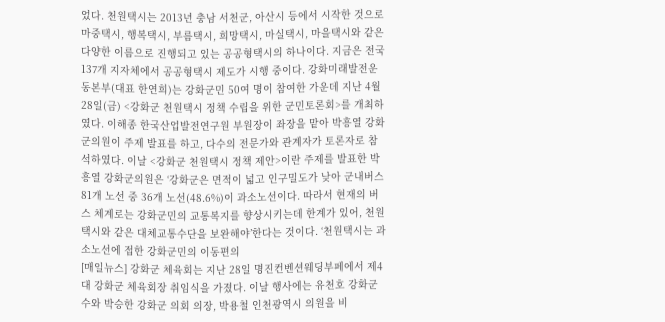었다. 천원택시는 2013년 충남 서천군, 아산시 등에서 시작한 것으로 마중택시, 행복택시, 부름택시, 희망택시, 마실택시, 마을택시와 같은 다양한 이름으로 진행되고 있는 공공형택시의 하나이다. 지금은 전국 137개 지자체에서 공공형택시 제도가 시행 중이다. 강화미래발전운동본부(대표 한연희)는 강화군민 50여 명이 참여한 가운데 지난 4월 28일(금) <강화군 천원택시 정책 수립을 위한 군민토론회>를 개최하였다. 이해종 한국산업발전연구원 부원장이 좌장을 맡아 박흥열 강화군의원이 주제 발표를 하고, 다수의 전문가와 관계자가 토론자로 참석하였다. 이날 <강화군 천원택시 정책 제안>이란 주제를 발표한 박흥열 강화군의원은 ‘강화군은 면적이 넓고 인구밀도가 낮아 군내버스 81개 노선 중 36개 노선(48.6%)이 과소노선이다. 따라서 현재의 버스 체계로는 강화군민의 교통복지를 향상시키는데 한계가 있어, 천원택시와 같은 대체교통수단을 보완해야’한다는 것이다. ‘천원택시는 과소노선에 접한 강화군민의 이동편의
[매일뉴스] 강화군 체육회는 지난 28일 명진컨벤션웨딩부페에서 제4대 강화군 체육회장 취임식을 가졌다. 이날 행사에는 유천호 강화군수와 박승한 강화군 의회 의장, 박용철 인천광역시 의원을 비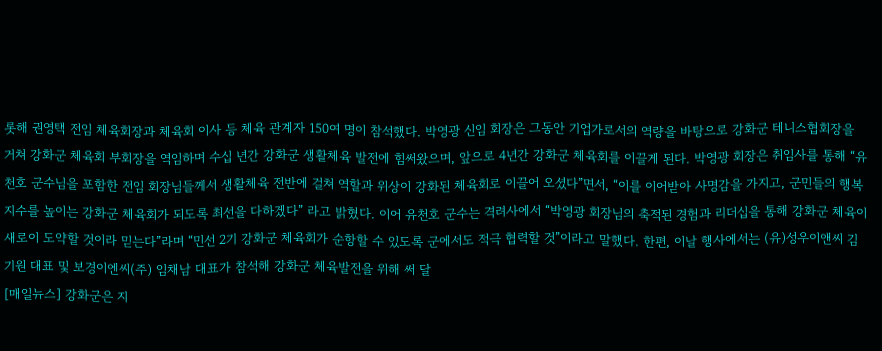롯해 권영택 전임 체육회장과 체육회 이사 등 체육 관계자 150여 명이 참석했다. 박영광 신임 회장은 그동안 기업가로서의 역량을 바탕으로 강화군 테니스협회장을 거쳐 강화군 체육회 부회장을 역임하며 수십 년간 강화군 생활체육 발전에 힘써왔으며, 앞으로 4년간 강화군 체육회를 이끌게 된다. 박영광 회장은 취임사를 통해 “유천호 군수님을 포함한 전임 회장님들께서 생활체육 전반에 걸쳐 역할과 위상이 강화된 체육회로 이끌어 오셨다”면서, “이를 이어받아 사명감을 가지고, 군민들의 행복지수를 높이는 강화군 체육회가 되도록 최선을 다하겠다” 라고 밝혔다. 이어 유천호 군수는 격려사에서 “박영광 회장님의 축적된 경험과 리더십을 통해 강화군 체육이 새로이 도약할 것이라 믿는다”라며 “민선 2기 강화군 체육회가 순항할 수 있도록 군에서도 적극 협력할 것”이라고 말했다. 한편, 이날 행사에서는 (유)성우이앤씨 김기원 대표 및 보경이엔씨(주) 임채남 대표가 참석해 강화군 체육발전을 위해 써 달
[매일뉴스] 강화군은 지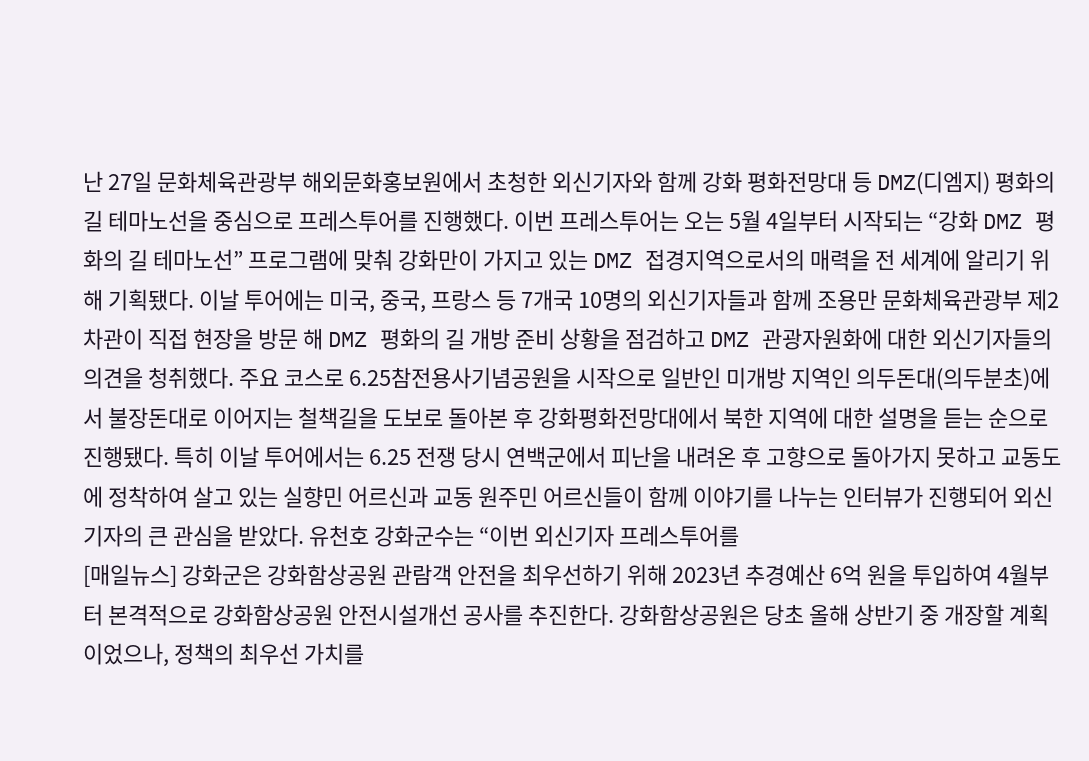난 27일 문화체육관광부 해외문화홍보원에서 초청한 외신기자와 함께 강화 평화전망대 등 DMZ(디엠지) 평화의 길 테마노선을 중심으로 프레스투어를 진행했다. 이번 프레스투어는 오는 5월 4일부터 시작되는 “강화 DMZ 평화의 길 테마노선” 프로그램에 맞춰 강화만이 가지고 있는 DMZ 접경지역으로서의 매력을 전 세계에 알리기 위해 기획됐다. 이날 투어에는 미국, 중국, 프랑스 등 7개국 10명의 외신기자들과 함께 조용만 문화체육관광부 제2차관이 직접 현장을 방문 해 DMZ 평화의 길 개방 준비 상황을 점검하고 DMZ 관광자원화에 대한 외신기자들의 의견을 청취했다. 주요 코스로 6.25참전용사기념공원을 시작으로 일반인 미개방 지역인 의두돈대(의두분초)에서 불장돈대로 이어지는 철책길을 도보로 돌아본 후 강화평화전망대에서 북한 지역에 대한 설명을 듣는 순으로 진행됐다. 특히 이날 투어에서는 6.25 전쟁 당시 연백군에서 피난을 내려온 후 고향으로 돌아가지 못하고 교동도에 정착하여 살고 있는 실향민 어르신과 교동 원주민 어르신들이 함께 이야기를 나누는 인터뷰가 진행되어 외신기자의 큰 관심을 받았다. 유천호 강화군수는 “이번 외신기자 프레스투어를
[매일뉴스] 강화군은 강화함상공원 관람객 안전을 최우선하기 위해 2023년 추경예산 6억 원을 투입하여 4월부터 본격적으로 강화함상공원 안전시설개선 공사를 추진한다. 강화함상공원은 당초 올해 상반기 중 개장할 계획이었으나, 정책의 최우선 가치를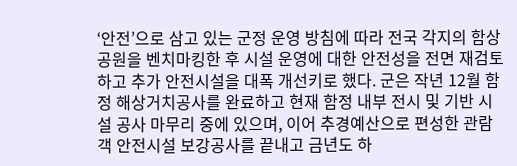‘안전’으로 삼고 있는 군정 운영 방침에 따라 전국 각지의 함상공원을 벤치마킹한 후 시설 운영에 대한 안전성을 전면 재검토하고 추가 안전시설을 대폭 개선키로 했다. 군은 작년 12월 함정 해상거치공사를 완료하고 현재 함정 내부 전시 및 기반 시설 공사 마무리 중에 있으며, 이어 추경예산으로 편성한 관람객 안전시설 보강공사를 끝내고 금년도 하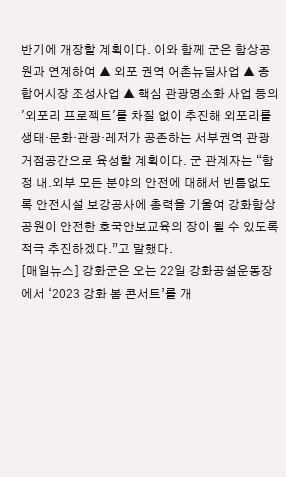반기에 개장할 계획이다. 이와 함께 군은 함상공원과 연계하여 ▲ 외포 권역 어촌뉴딜사업 ▲ 종합어시장 조성사업 ▲ 핵심 관광명소화 사업 등의 '외포리 프로젝트'를 차질 없이 추진해 외포리를 생태·문화·관광·레저가 공존하는 서부권역 관광 거점공간으로 육성할 계획이다. 군 관계자는 “함정 내․외부 모든 분야의 안전에 대해서 빈틈없도록 안전시설 보강공사에 총력을 기울여 강화함상공원이 안전한 호국안보교육의 장이 될 수 있도록 적극 추진하겠다.”고 말했다.
[매일뉴스] 강화군은 오는 22일 강화공설운동장에서 ‘2023 강화 봄 콘서트’를 개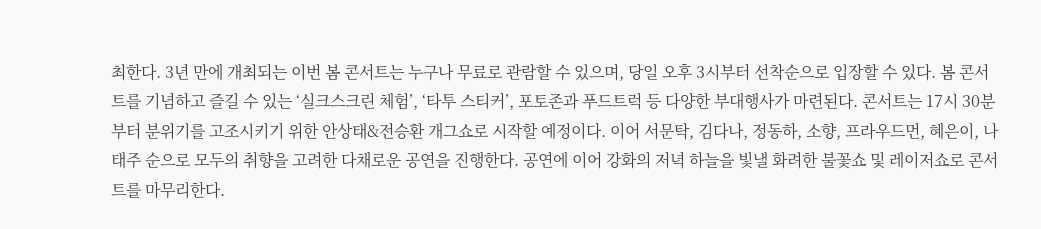최한다. 3년 만에 개최되는 이번 봄 콘서트는 누구나 무료로 관람할 수 있으며, 당일 오후 3시부터 선착순으로 입장할 수 있다. 봄 콘서트를 기념하고 즐길 수 있는 ‘실크스크린 체험’, ‘타투 스티커’, 포토존과 푸드트럭 등 다양한 부대행사가 마련된다. 콘서트는 17시 30분부터 분위기를 고조시키기 위한 안상태&전승환 개그쇼로 시작할 예정이다. 이어 서문탁, 김다나, 정동하, 소향, 프라우드먼, 혜은이, 나태주 순으로 모두의 취향을 고려한 다채로운 공연을 진행한다. 공연에 이어 강화의 저녁 하늘을 빛낼 화려한 불꽃쇼 및 레이저쇼로 콘서트를 마무리한다.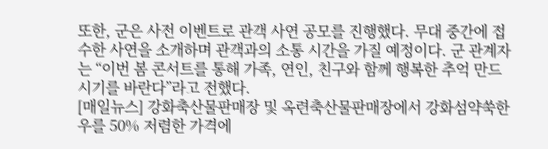또한, 군은 사전 이벤트로 관객 사연 공모를 진행했다. 무대 중간에 접수한 사연을 소개하며 관객과의 소통 시간을 가질 예정이다. 군 관계자는 “이번 봄 콘서트를 통해 가족, 연인, 친구와 함께 행복한 추억 만드시기를 바란다”라고 전했다.
[매일뉴스] 강화축산물판매장 및 옥련축산물판매장에서 강화섬약쑥한우를 50% 저렴한 가격에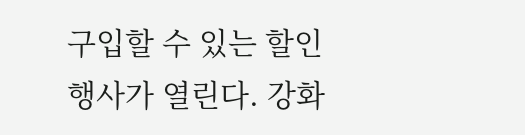구입할 수 있는 할인 행사가 열린다. 강화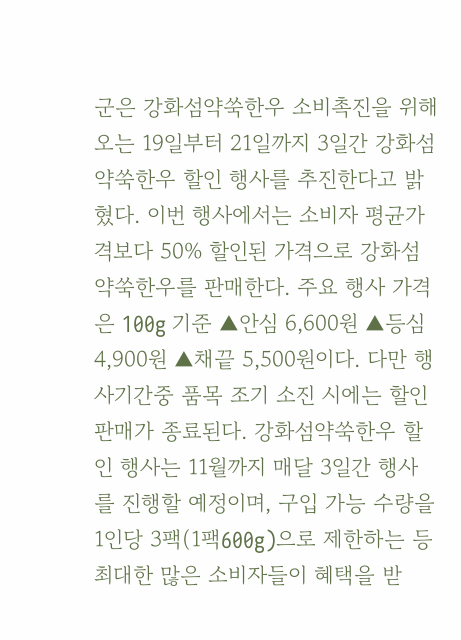군은 강화섬약쑥한우 소비촉진을 위해 오는 19일부터 21일까지 3일간 강화섬약쑥한우 할인 행사를 추진한다고 밝혔다. 이번 행사에서는 소비자 평균가격보다 50% 할인된 가격으로 강화섬약쑥한우를 판매한다. 주요 행사 가격은 100g 기준 ▲안심 6,600원 ▲등심 4,900원 ▲채끝 5,500원이다. 다만 행사기간중 품목 조기 소진 시에는 할인 판매가 종료된다. 강화섬약쑥한우 할인 행사는 11월까지 매달 3일간 행사를 진행할 예정이며, 구입 가능 수량을 1인당 3팩(1팩600g)으로 제한하는 등 최대한 많은 소비자들이 혜택을 받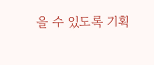을 수 있도록 기획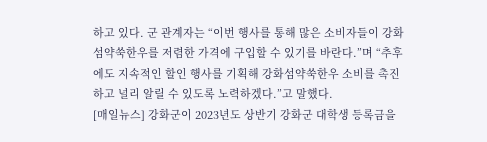하고 있다. 군 관계자는 “이번 행사를 통해 많은 소비자들이 강화섬약쑥한우를 저렴한 가격에 구입할 수 있기를 바란다.”며 “추후에도 지속적인 할인 행사를 기획해 강화섬약쑥한우 소비를 촉진하고 널리 알릴 수 있도록 노력하겠다.”고 말했다.
[매일뉴스] 강화군이 2023년도 상반기 강화군 대학생 등록금을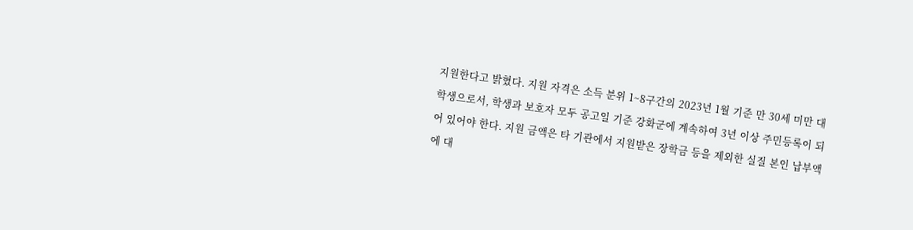지원한다고 밝혔다. 지원 자격은 소득 분위 1~8구간의 2023년 1월 기준 만 30세 미만 대학생으로서, 학생과 보호자 모두 공고일 기준 강화군에 계속하여 3년 이상 주민등록이 되어 있어야 한다. 지원 금액은 타 기관에서 지원받은 장학금 등을 제외한 실질 본인 납부액에 대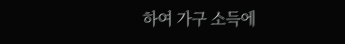하여 가구 소득에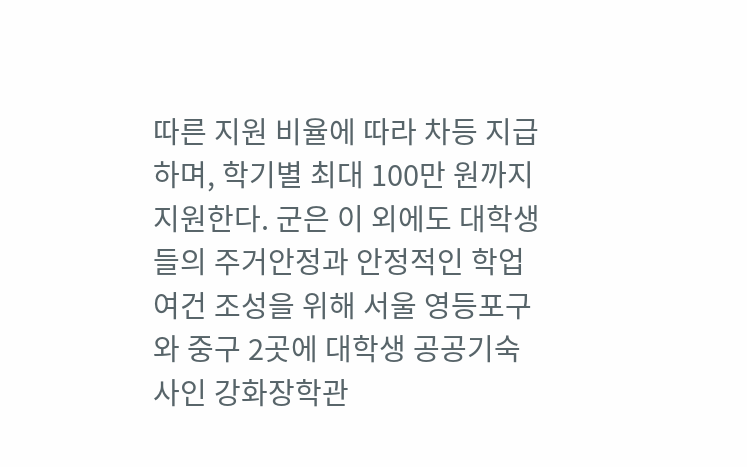따른 지원 비율에 따라 차등 지급하며, 학기별 최대 100만 원까지 지원한다. 군은 이 외에도 대학생들의 주거안정과 안정적인 학업 여건 조성을 위해 서울 영등포구와 중구 2곳에 대학생 공공기숙사인 강화장학관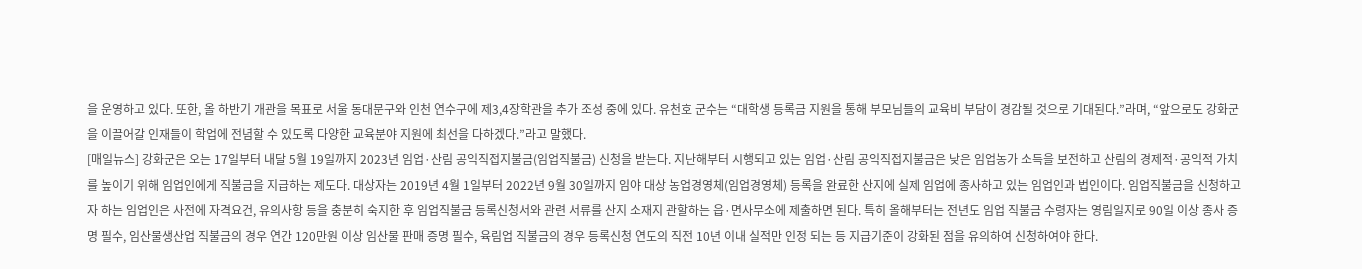을 운영하고 있다. 또한, 올 하반기 개관을 목표로 서울 동대문구와 인천 연수구에 제3,4장학관을 추가 조성 중에 있다. 유천호 군수는 “대학생 등록금 지원을 통해 부모님들의 교육비 부담이 경감될 것으로 기대된다.”라며, “앞으로도 강화군을 이끌어갈 인재들이 학업에 전념할 수 있도록 다양한 교육분야 지원에 최선을 다하겠다.”라고 말했다.
[매일뉴스] 강화군은 오는 17일부터 내달 5월 19일까지 2023년 임업·산림 공익직접지불금(임업직불금) 신청을 받는다. 지난해부터 시행되고 있는 임업·산림 공익직접지불금은 낮은 임업농가 소득을 보전하고 산림의 경제적·공익적 가치를 높이기 위해 임업인에게 직불금을 지급하는 제도다. 대상자는 2019년 4월 1일부터 2022년 9월 30일까지 임야 대상 농업경영체(임업경영체) 등록을 완료한 산지에 실제 임업에 종사하고 있는 임업인과 법인이다. 임업직불금을 신청하고자 하는 임업인은 사전에 자격요건, 유의사항 등을 충분히 숙지한 후 임업직불금 등록신청서와 관련 서류를 산지 소재지 관할하는 읍·면사무소에 제출하면 된다. 특히 올해부터는 전년도 임업 직불금 수령자는 영림일지로 90일 이상 종사 증명 필수, 임산물생산업 직불금의 경우 연간 120만원 이상 임산물 판매 증명 필수, 육림업 직불금의 경우 등록신청 연도의 직전 10년 이내 실적만 인정 되는 등 지급기준이 강화된 점을 유의하여 신청하여야 한다.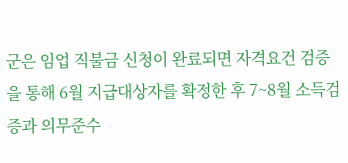군은 임업 직불금 신청이 완료되면 자격요건 검증을 통해 6월 지급대상자를 확정한 후 7~8월 소득검증과 의무준수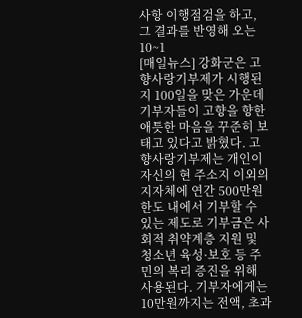사항 이행점검을 하고, 그 결과를 반영해 오는 10~1
[매일뉴스] 강화군은 고향사랑기부제가 시행된 지 100일을 맞은 가운데 기부자들이 고향을 향한 애틋한 마음을 꾸준히 보태고 있다고 밝혔다. 고향사랑기부제는 개인이 자신의 현 주소지 이외의 지자체에 연간 500만원 한도 내에서 기부할 수 있는 제도로 기부금은 사회적 취약계층 지원 및 청소년 육성·보호 등 주민의 복리 증진을 위해 사용된다. 기부자에게는 10만원까지는 전액, 초과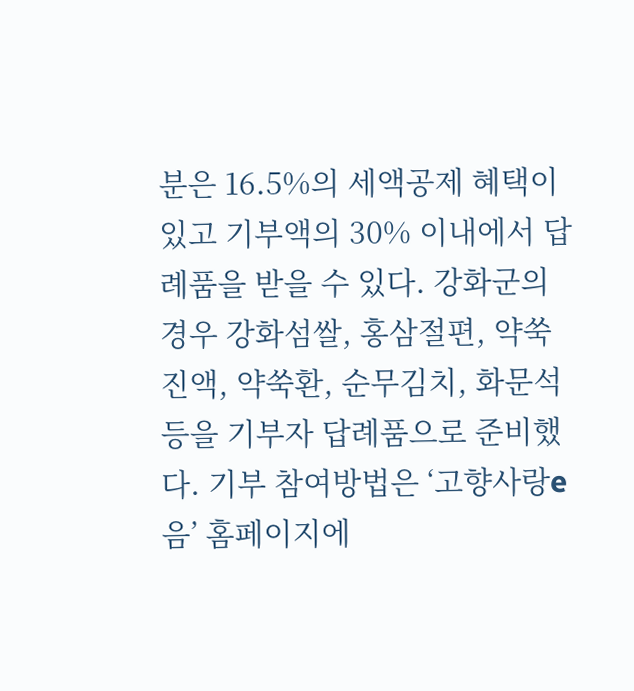분은 16.5%의 세액공제 혜택이 있고 기부액의 30% 이내에서 답례품을 받을 수 있다. 강화군의 경우 강화섬쌀, 홍삼절편, 약쑥진액, 약쑥환, 순무김치, 화문석 등을 기부자 답례품으로 준비했다. 기부 참여방법은 ‘고향사랑e음’ 홈페이지에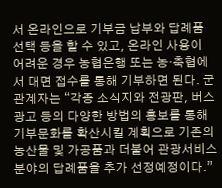서 온라인으로 기부금 납부와 답례품 선택 등을 할 수 있고, 온라인 사용이 어려운 경우 농협은행 또는 농·축협에서 대면 접수를 통해 기부하면 된다. 군 관계자는 “각종 소식지와 전광판, 버스 광고 등의 다양한 방법의 홍보를 통해 기부문화를 확산시킬 계획으로 기존의 농산물 및 가공품과 더불어 관광서비스 분야의 답례품을 추가 선정예정이다.”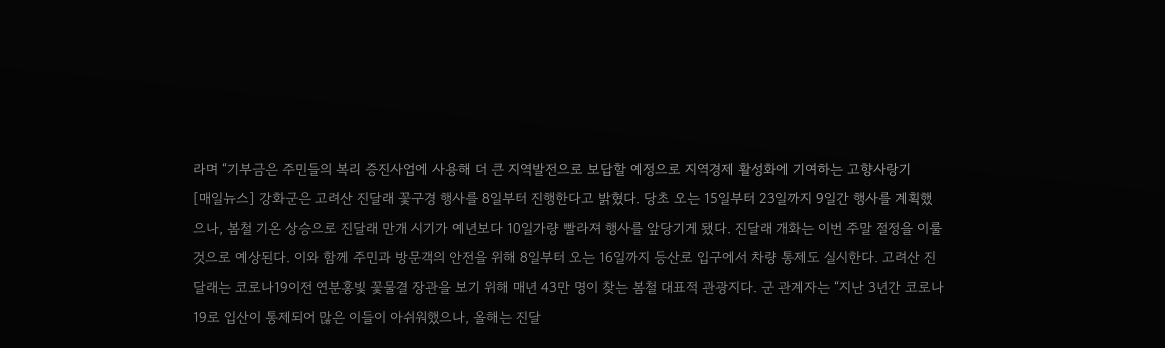라며 “기부금은 주민들의 복리 증진사업에 사용해 더 큰 지역발전으로 보답할 예정으로 지역경제 활성화에 기여하는 고향사랑기
[매일뉴스] 강화군은 고려산 진달래 꽃구경 행사를 8일부터 진행한다고 밝혔다. 당초 오는 15일부터 23일까지 9일간 행사를 계획했으나, 봄철 기온 상승으로 진달래 만개 시기가 예년보다 10일가량 빨라져 행사를 앞당기게 됐다. 진달래 개화는 이번 주말 절정을 이룰 것으로 예상된다. 이와 함께 주민과 방문객의 안전을 위해 8일부터 오는 16일까지 등산로 입구에서 차량 통제도 실시한다. 고려산 진달래는 코로나19이전 연분홍빛 꽃물결 장관을 보기 위해 매년 43만 명이 찾는 봄철 대표적 관광지다. 군 관계자는 “지난 3년간 코로나19로 입산이 통제되어 많은 이들이 아쉬워했으나, 올해는 진달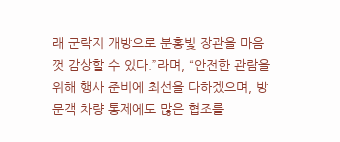래 군락지 개방으로 분홍빛 장관을 마음껏 감상할 수 있다.”라며, “안전한 관람을 위해 행사 준비에 최선을 다하겠으며, 방문객 차량 통제에도 많은 협조를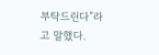부탁드린다”라고 말했다.